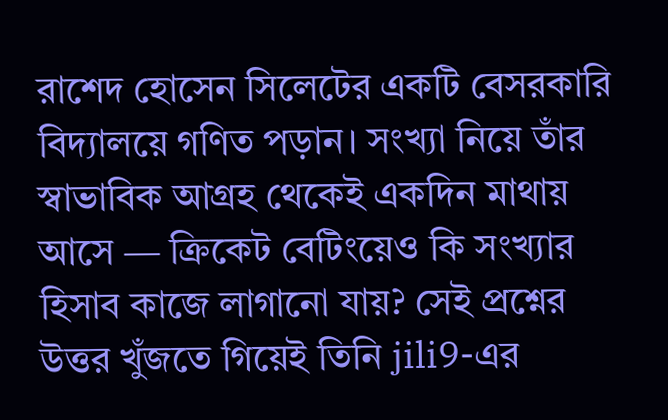রাশেদ হোসেন সিলেটের একটি বেসরকারি বিদ্যালয়ে গণিত পড়ান। সংখ্যা নিয়ে তাঁর স্বাভাবিক আগ্রহ থেকেই একদিন মাথায় আসে — ক্রিকেট বেটিংয়েও কি সংখ্যার হিসাব কাজে লাগানো যায়? সেই প্রশ্নের উত্তর খুঁজতে গিয়েই তিনি jili9-এর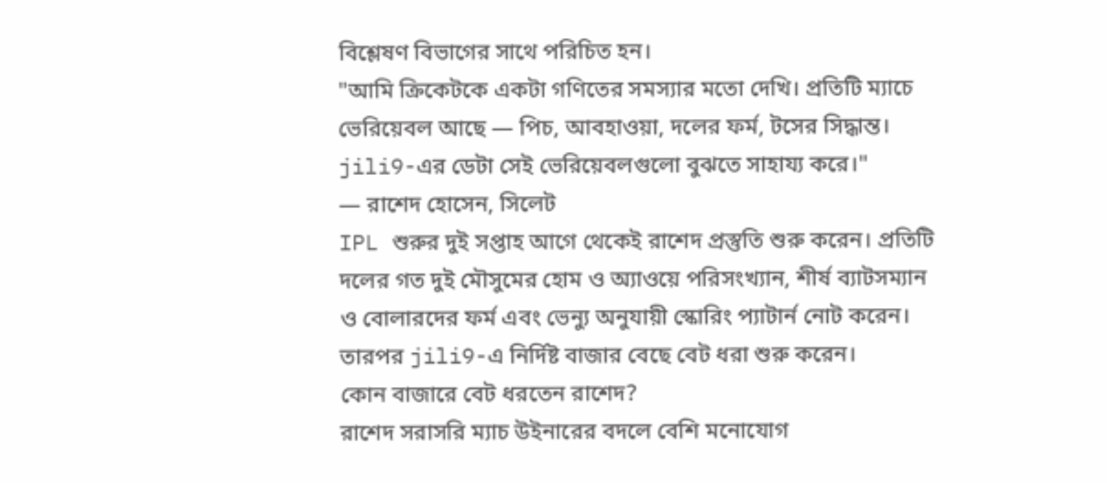বিশ্লেষণ বিভাগের সাথে পরিচিত হন।
"আমি ক্রিকেটকে একটা গণিতের সমস্যার মতো দেখি। প্রতিটি ম্যাচে ভেরিয়েবল আছে — পিচ, আবহাওয়া, দলের ফর্ম, টসের সিদ্ধান্ত। jili9-এর ডেটা সেই ভেরিয়েবলগুলো বুঝতে সাহায্য করে।"
— রাশেদ হোসেন, সিলেট
IPL শুরুর দুই সপ্তাহ আগে থেকেই রাশেদ প্রস্তুতি শুরু করেন। প্রতিটি দলের গত দুই মৌসুমের হোম ও অ্যাওয়ে পরিসংখ্যান, শীর্ষ ব্যাটসম্যান ও বোলারদের ফর্ম এবং ভেন্যু অনুযায়ী স্কোরিং প্যাটার্ন নোট করেন। তারপর jili9-এ নির্দিষ্ট বাজার বেছে বেট ধরা শুরু করেন।
কোন বাজারে বেট ধরতেন রাশেদ?
রাশেদ সরাসরি ম্যাচ উইনারের বদলে বেশি মনোযোগ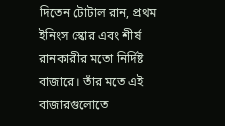দিতেন টোটাল রান, প্রথম ইনিংস স্কোর এবং শীর্ষ রানকারীর মতো নির্দিষ্ট বাজারে। তাঁর মতে এই বাজারগুলোতে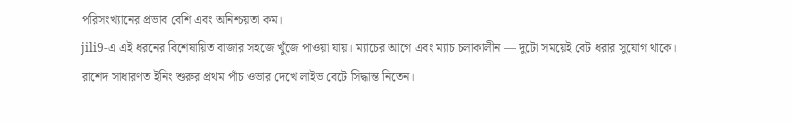পরিসংখ্যানের প্রভাব বেশি এবং অনিশ্চয়তা কম।
jili9-এ এই ধরনের বিশেষায়িত বাজার সহজে খুঁজে পাওয়া যায়। ম্যাচের আগে এবং ম্যাচ চলাকালীন — দুটো সময়েই বেট ধরার সুযোগ থাকে। রাশেদ সাধারণত ইনিং শুরুর প্রথম পাঁচ ওভার দেখে লাইভ বেটে সিদ্ধান্ত নিতেন।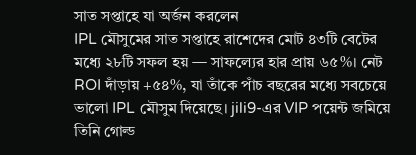সাত সপ্তাহে যা অর্জন করলেন
IPL মৌসুমের সাত সপ্তাহে রাশেদের মোট ৪৩টি বেটের মধ্যে ২৮টি সফল হয় — সাফল্যের হার প্রায় ৬৫%। নেট ROI দাঁড়ায় +৫৪%, যা তাঁকে পাঁচ বছরের মধ্যে সবচেয়ে ভালো IPL মৌসুম দিয়েছে। jili9-এর VIP পয়েন্ট জমিয়ে তিনি গোল্ড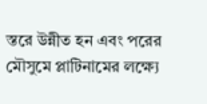স্তরে উন্নীত হন এবং পরের মৌসুমে প্লাটিনামের লক্ষ্যে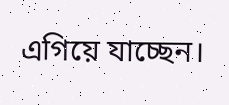এগিয়ে যাচ্ছেন।